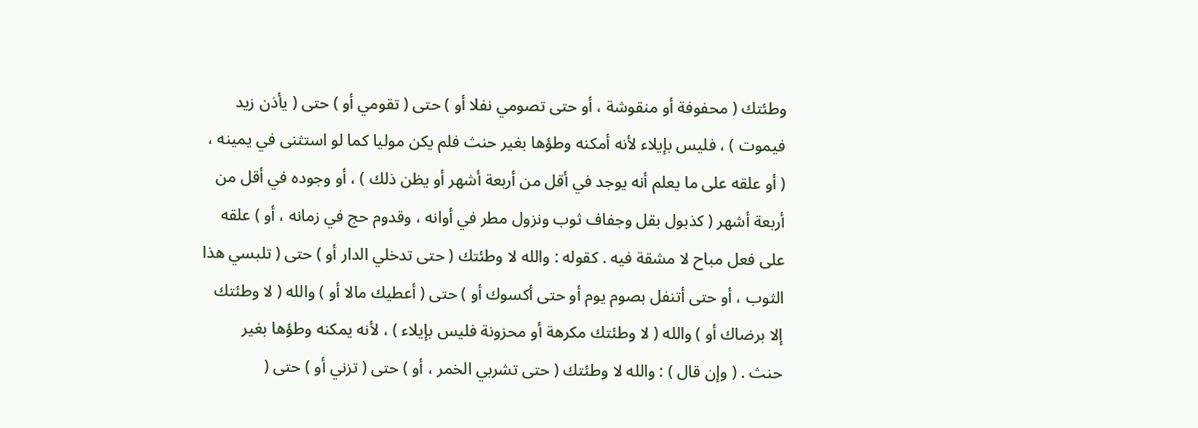وطئتك ( محفوفة أو منقوشة ، أو حتى تصومي نفلا أو ) حتى ( تقومي أو ) حتى ( يأذن زيد
فيموت ) ، فليس بإيلاء لأنه أمكنه وطؤها بغير حنث فلم يكن موليا كما لو استثنى في يمينه ،
( أو علقه على ما يعلم أنه يوجد في أقل من أربعة أشهر أو يظن ذلك ) ، أو وجوده في أقل من
أربعة أشهر ( كذبول بقل وجفاف ثوب ونزول مطر في أوانه ، وقدوم حج في زمانه ، أو ) علقه
على فعل مباح لا مشقة فيه . كقوله : والله لا وطئتك ( حتى تدخلي الدار أو ) حتى ( تلبسي هذا
الثوب ، أو حتى أتنفل بصوم يوم أو حتى أكسوك أو ) حتى ( أعطيك مالا أو ) والله ( لا وطئتك
إلا برضاك أو ) والله ( لا وطئتك مكرهة أو محزونة فليس بإيلاء ) ، لأنه يمكنه وطؤها بغير
حنث . ( وإن قال ) : والله لا وطئتك ( حتى تشربي الخمر ، أو ) حتى ( تزني أو ) حتى (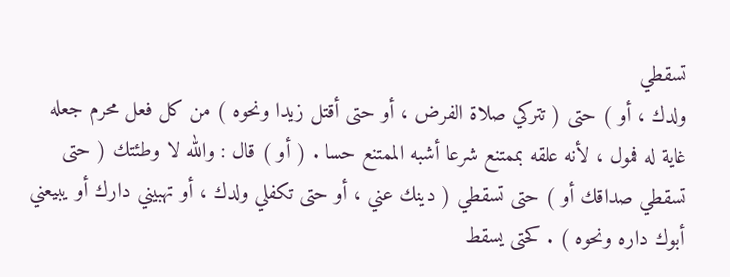تسقطي
ولدك ، أو ) حتى ( تتركي صلاة الفرض ، أو حتى أقتل زيدا ونحوه ) من كل فعل محرم جعله
غاية له فمول ، لأنه علقه بممتنع شرعا أشبه الممتنع حسا . ( أو ) قال : والله لا وطئتك ( حتى
تسقطي صداقك أو ) حتى تسقطي ( دينك عني ، أو حتى تكفلي ولدك ، أو تهبيني دارك أو يبيعني
أبوك داره ونحوه ) . كحتى يسقط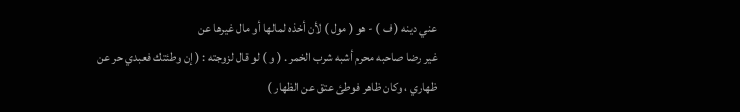عني دينه ( ف ) - هو ( مول ) لأن أخذه لمالها أو مال غيرها عن
غير رضا صاحبه محرم أشبه شرب الخمر . ( و ) لو قال لزوجته : ( إن وطئتك فعبدي حر عن
ظهاري ، وكان ظاهر فوطئ عتق عن الظهار )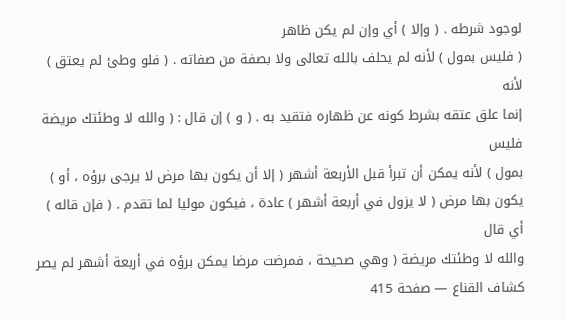لوجود شرطه . ( وإلا ) أي وإن لم يكن ظاهر
( فليس بمول ) لأنه لم يحلف بالله تعالى ولا بصفة من صفاته . ( فلو وطئ لم يعتق ) لأنه
إنما علق عتقه بشرط كونه عن ظهاره فتقيد به . ( و ) إن قال : ( والله لا وطئتك مريضة فليس
بمول ) لأنه يمكن أن تبرأ قبل الأربعة أشهر ( إلا أن يكون بها مرض لا يرجى برؤه ، أو )
يكون بها مرض ( لا يزول في أربعة أشهر ) عادة ، فيكون موليا لما تقدم . ( فإن قاله ) أي قال
والله لا وطئتك مريضة ( وهي صحيحة ، فمرضت مرضا يمكن برؤه في أربعة أشهر لم يصر
كشاف القناع — صفحة 415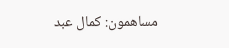مساهمون: كمال عبد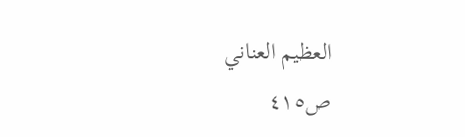العظيم العناني
ص٤١٥